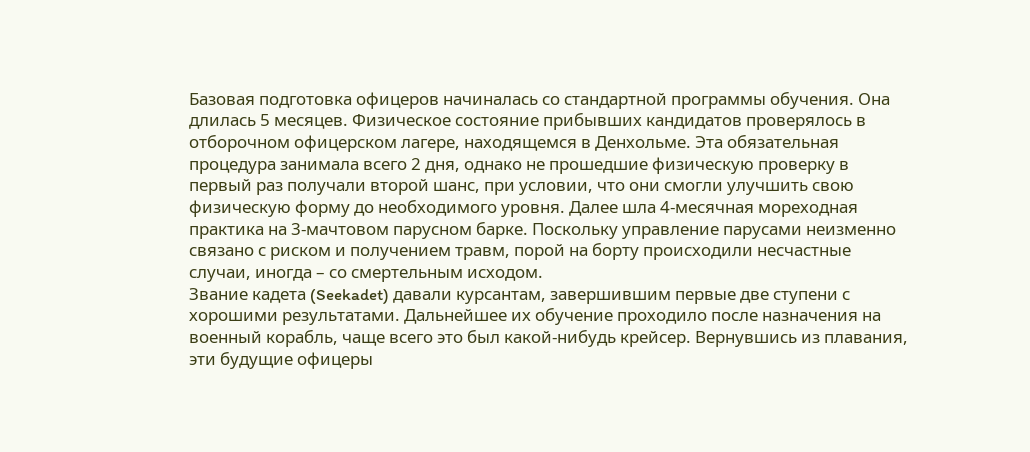Базовая подготовка офицеров начиналась со стандартной программы обучения. Она длилась 5 месяцев. Физическое состояние прибывших кандидатов проверялось в отборочном офицерском лагере, находящемся в Денхольме. Эта обязательная процедура занимала всего 2 дня, однако не прошедшие физическую проверку в первый раз получали второй шанс, при условии, что они смогли улучшить свою физическую форму до необходимого уровня. Далее шла 4-месячная мореходная практика на 3-мачтовом парусном барке. Поскольку управление парусами неизменно связано с риском и получением травм, порой на борту происходили несчастные случаи, иногда – со смертельным исходом.
Звание кадета (Seekadet) давали курсантам, завершившим первые две ступени с хорошими результатами. Дальнейшее их обучение проходило после назначения на военный корабль, чаще всего это был какой-нибудь крейсер. Вернувшись из плавания, эти будущие офицеры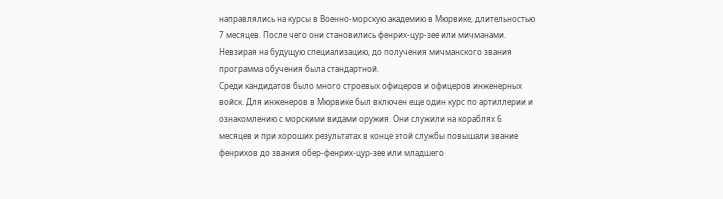направлялись на курсы в Военно-морскую академию в Мюрвике, длительностью 7 месяцев. После чего они становились фенрих-цур-зее или мичманами. Невзирая на будущую специализацию, до получения мичманского звания программа обучения была стандартной.
Среди кандидатов было много строевых офицеров и офицеров инженерных войск. Для инженеров в Мюрвике был включен еще один курс по артиллерии и ознакомлению с морскими видами оружия. Они служили на кораблях 6 месяцев и при хороших результатах в конце этой службы повышали звание фенрихов до звания обер-фенрих-цур-зее или младшего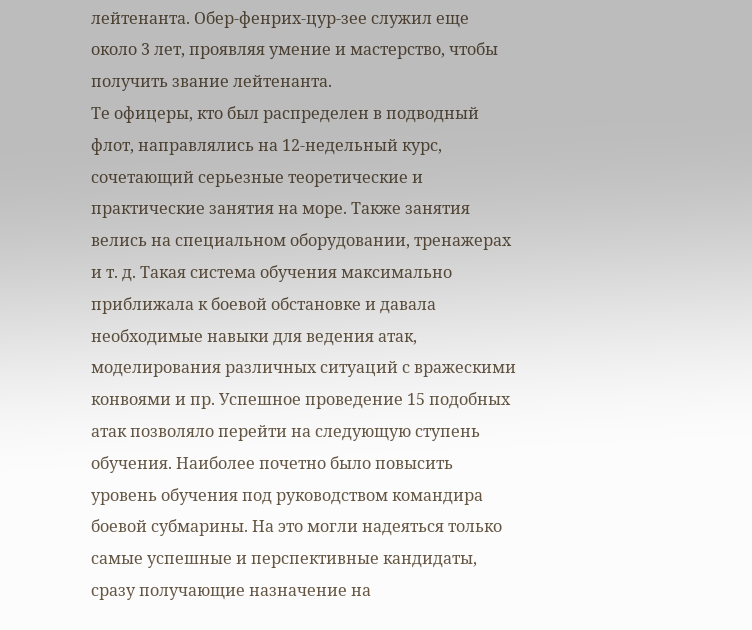лейтенанта. Обер-фенрих-цур-зее служил еще около 3 лет, проявляя умение и мастерство, чтобы получить звание лейтенанта.
Те офицеры, кто был распределен в подводный флот, направлялись на 12-недельный курс, сочетающий серьезные теоретические и практические занятия на море. Также занятия велись на специальном оборудовании, тренажерах и т. д. Такая система обучения максимально приближала к боевой обстановке и давала необходимые навыки для ведения атак, моделирования различных ситуаций с вражескими конвоями и пр. Успешное проведение 15 подобных атак позволяло перейти на следующую ступень обучения. Наиболее почетно было повысить уровень обучения под руководством командира боевой субмарины. На это могли надеяться только самые успешные и перспективные кандидаты, сразу получающие назначение на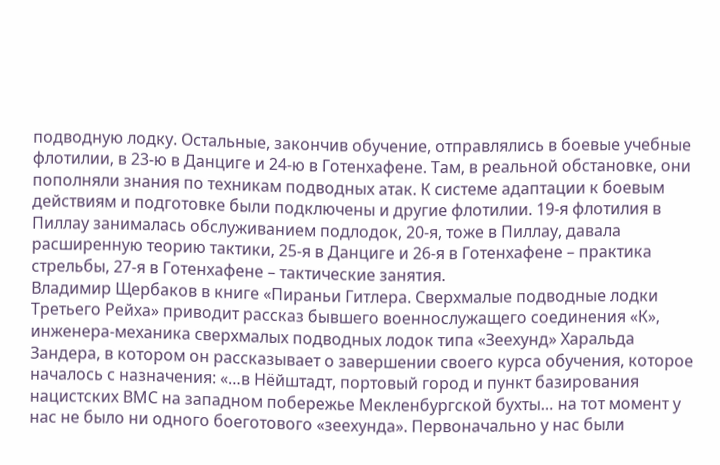подводную лодку. Остальные, закончив обучение, отправлялись в боевые учебные флотилии, в 23-ю в Данциге и 24-ю в Готенхафене. Там, в реальной обстановке, они пополняли знания по техникам подводных атак. К системе адаптации к боевым действиям и подготовке были подключены и другие флотилии. 19-я флотилия в Пиллау занималась обслуживанием подлодок, 20-я, тоже в Пиллау, давала расширенную теорию тактики, 25-я в Данциге и 26-я в Готенхафене – практика стрельбы, 27-я в Готенхафене – тактические занятия.
Владимир Щербаков в книге «Пираньи Гитлера. Сверхмалые подводные лодки Третьего Рейха» приводит рассказ бывшего военнослужащего соединения «К», инженера-механика сверхмалых подводных лодок типа «Зеехунд» Харальда Зандера, в котором он рассказывает о завершении своего курса обучения, которое началось с назначения: «…в Нёйштадт, портовый город и пункт базирования нацистских ВМС на западном побережье Мекленбургской бухты… на тот момент у нас не было ни одного боеготового «зеехунда». Первоначально у нас были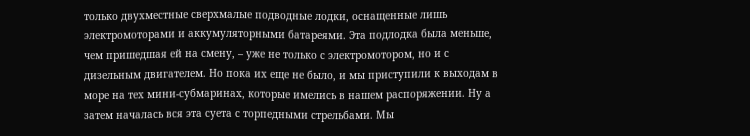только двухместные сверхмалые подводные лодки, оснащенные лишь электромоторами и аккумуляторными батареями. Эта подлодка была меньше, чем пришедшая ей на смену, – уже не только с электромотором, но и с дизельным двигателем. Но пока их еще не было, и мы приступили к выходам в море на тех мини-субмаринах, которые имелись в нашем распоряжении. Ну а затем началась вся эта суета с торпедными стрельбами. Мы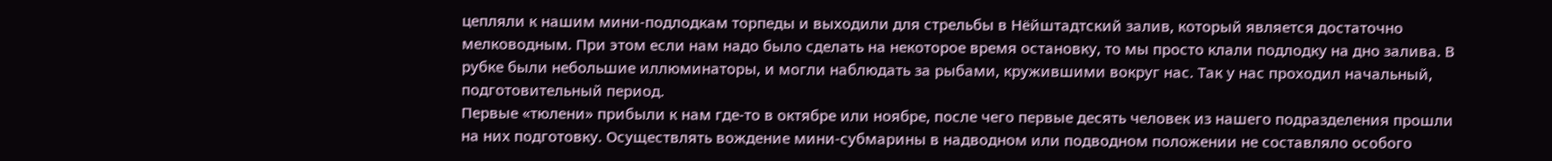цепляли к нашим мини-подлодкам торпеды и выходили для стрельбы в Нёйштадтский залив, который является достаточно мелководным. При этом если нам надо было сделать на некоторое время остановку, то мы просто клали подлодку на дно залива. В рубке были небольшие иллюминаторы, и могли наблюдать за рыбами, кружившими вокруг нас. Так у нас проходил начальный, подготовительный период.
Первые «тюлени» прибыли к нам где-то в октябре или ноябре, после чего первые десять человек из нашего подразделения прошли на них подготовку. Осуществлять вождение мини-субмарины в надводном или подводном положении не составляло особого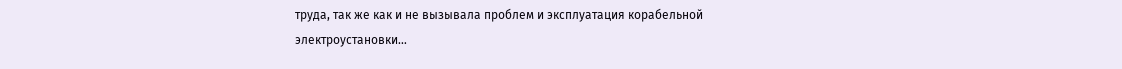труда, так же как и не вызывала проблем и эксплуатация корабельной электроустановки…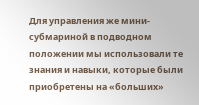Для управления же мини-субмариной в подводном положении мы использовали те знания и навыки, которые были приобретены на «больших»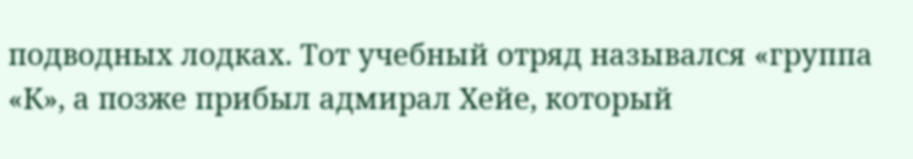подводных лодках. Тот учебный отряд назывался «группа «К», а позже прибыл адмирал Хейе, который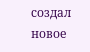создал новое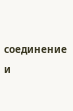соединение и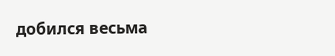добился весьма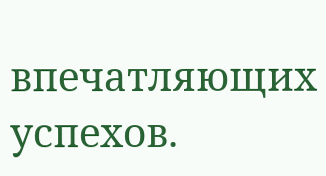впечатляющих успехов.